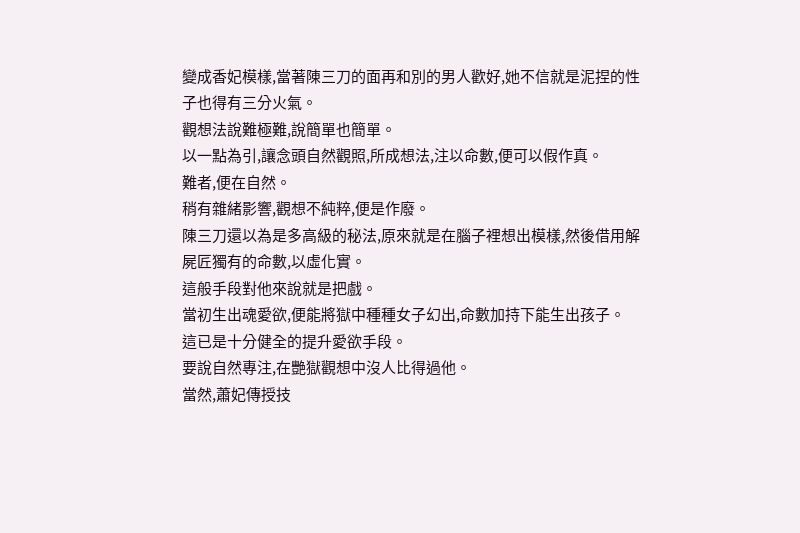變成香妃模樣,當著陳三刀的面再和別的男人歡好,她不信就是泥捏的性子也得有三分火氣。
觀想法說難極難,說簡單也簡單。
以一點為引,讓念頭自然觀照,所成想法,注以命數,便可以假作真。
難者,便在自然。
稍有雜緒影響,觀想不純粹,便是作廢。
陳三刀還以為是多高級的秘法,原來就是在腦子裡想出模樣,然後借用解屍匠獨有的命數,以虛化實。
這般手段對他來說就是把戲。
當初生出魂愛欲,便能將獄中種種女子幻出,命數加持下能生出孩子。
這已是十分健全的提升愛欲手段。
要說自然專注,在艷獄觀想中沒人比得過他。
當然,蕭妃傳授技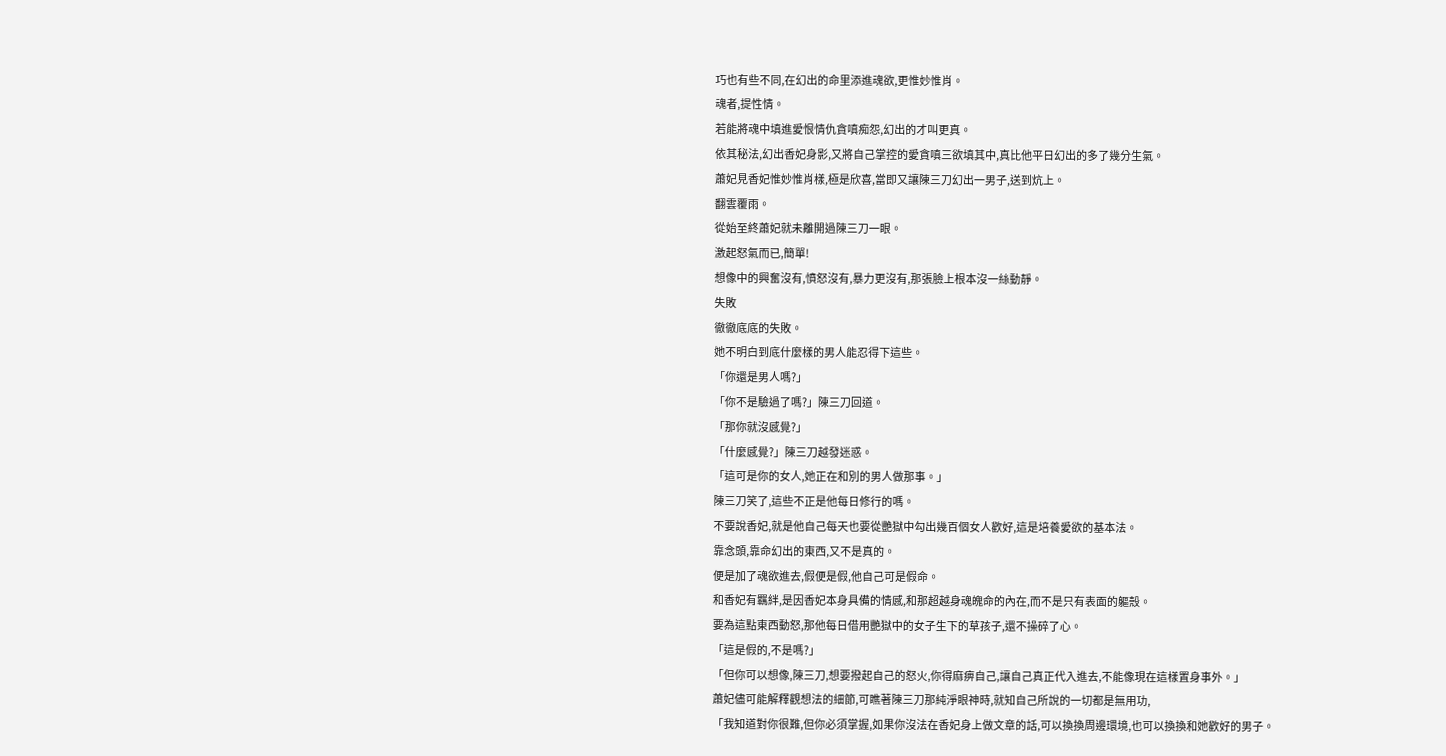巧也有些不同,在幻出的命里添進魂欲,更惟妙惟肖。
魂者,提性情。
若能將魂中填進愛恨情仇貪嗔痴怨,幻出的才叫更真。
依其秘法,幻出香妃身影,又將自己掌控的愛貪嗔三欲填其中,真比他平日幻出的多了幾分生氣。
蕭妃見香妃惟妙惟肖樣,極是欣喜,當即又讓陳三刀幻出一男子,送到炕上。
翻雲覆雨。
從始至終蕭妃就未離開過陳三刀一眼。
激起怒氣而已,簡單!
想像中的興奮沒有,憤怒沒有,暴力更沒有,那張臉上根本沒一絲動靜。
失敗
徹徹底底的失敗。
她不明白到底什麼樣的男人能忍得下這些。
「你還是男人嗎?」
「你不是驗過了嗎?」陳三刀回道。
「那你就沒感覺?」
「什麼感覺?」陳三刀越發迷惑。
「這可是你的女人,她正在和別的男人做那事。」
陳三刀笑了,這些不正是他每日修行的嗎。
不要說香妃,就是他自己每天也要從艷獄中勾出幾百個女人歡好,這是培養愛欲的基本法。
靠念頭,靠命幻出的東西,又不是真的。
便是加了魂欲進去,假便是假,他自己可是假命。
和香妃有羈絆,是因香妃本身具備的情感,和那超越身魂魄命的內在,而不是只有表面的軀殼。
要為這點東西動怒,那他每日借用艷獄中的女子生下的草孩子,還不操碎了心。
「這是假的,不是嗎?」
「但你可以想像,陳三刀,想要撥起自己的怒火,你得麻痹自己,讓自己真正代入進去,不能像現在這樣置身事外。」
蕭妃儘可能解釋觀想法的細節,可瞧著陳三刀那純淨眼神時,就知自己所說的一切都是無用功,
「我知道對你很難,但你必須掌握,如果你沒法在香妃身上做文章的話,可以換換周邊環境,也可以換換和她歡好的男子。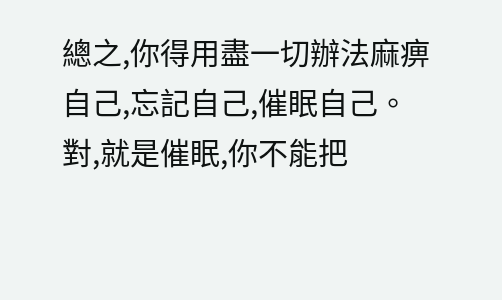總之,你得用盡一切辦法麻痹自己,忘記自己,催眠自己。
對,就是催眠,你不能把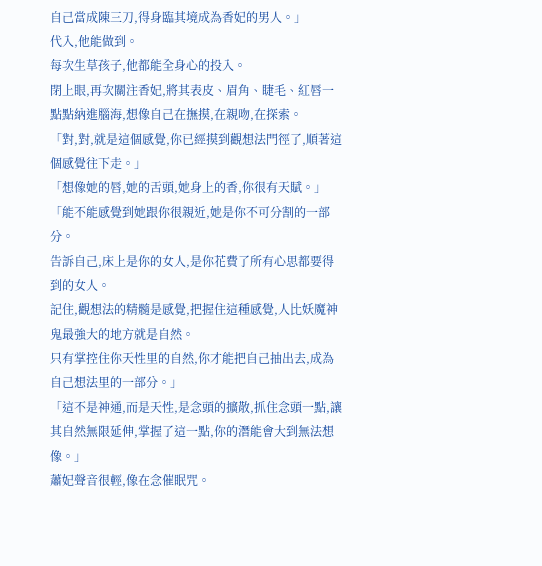自己當成陳三刀,得身臨其境成為香妃的男人。」
代入,他能做到。
每次生草孩子,他都能全身心的投入。
閉上眼,再次關注香妃,將其表皮、眉角、睫毛、紅唇一點點納進腦海,想像自己在撫摸,在親吻,在探索。
「對,對,就是這個感覺,你已經摸到觀想法門徑了,順著這個感覺往下走。」
「想像她的唇,她的舌頭,她身上的香,你很有天賦。」
「能不能感覺到她跟你很親近,她是你不可分割的一部分。
告訴自己,床上是你的女人,是你花費了所有心思都要得到的女人。
記住,觀想法的精髓是感覺,把握住這種感覺,人比妖魔神鬼最強大的地方就是自然。
只有掌控住你天性里的自然,你才能把自己抽出去,成為自己想法里的一部分。」
「這不是神通,而是天性,是念頭的擴散,抓住念頭一點,讓其自然無限延伸,掌握了這一點,你的潛能會大到無法想像。」
蕭妃聲音很輕,像在念催眠咒。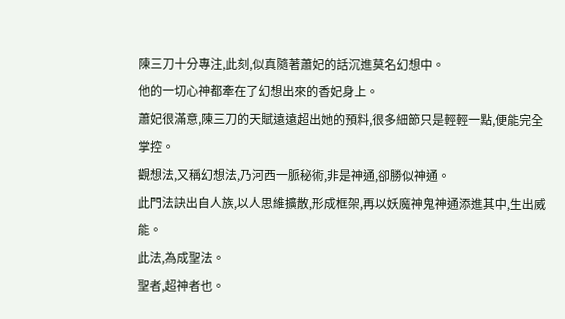陳三刀十分專注,此刻,似真隨著蕭妃的話沉進莫名幻想中。
他的一切心神都牽在了幻想出來的香妃身上。
蕭妃很滿意,陳三刀的天賦遠遠超出她的預料,很多細節只是輕輕一點,便能完全掌控。
觀想法,又稱幻想法,乃河西一脈秘術,非是神通,卻勝似神通。
此門法訣出自人族,以人思維擴散,形成框架,再以妖魔神鬼神通添進其中,生出威能。
此法,為成聖法。
聖者,超神者也。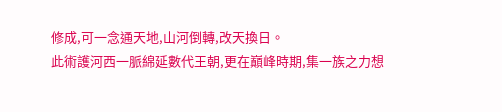修成,可一念通天地,山河倒轉,改天換日。
此術護河西一脈綿延數代王朝,更在巔峰時期,集一族之力想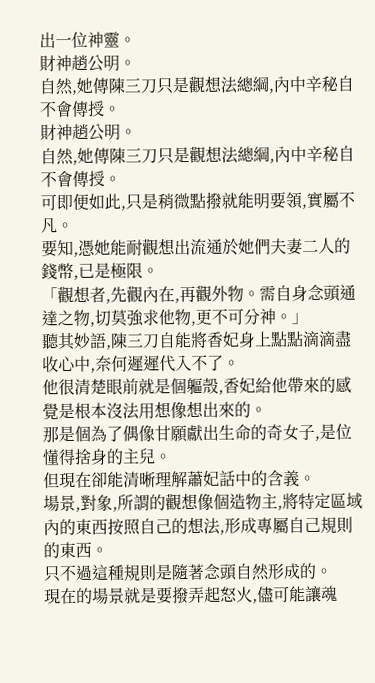出一位神靈。
財神趙公明。
自然,她傳陳三刀只是觀想法總綱,內中辛秘自不會傳授。
財神趙公明。
自然,她傳陳三刀只是觀想法總綱,內中辛秘自不會傳授。
可即便如此,只是稍微點撥就能明要領,實屬不凡。
要知,憑她能耐觀想出流通於她們夫妻二人的錢幣,已是極限。
「觀想者,先觀內在,再觀外物。需自身念頭通達之物,切莫強求他物,更不可分神。」
聽其妙語,陳三刀自能將香妃身上點點滴滴盡收心中,奈何遲遲代入不了。
他很清楚眼前就是個軀殼,香妃給他帶來的感覺是根本沒法用想像想出來的。
那是個為了偶像甘願獻出生命的奇女子,是位懂得捨身的主兒。
但現在卻能清晰理解蕭妃話中的含義。
場景,對象,所謂的觀想像個造物主,將特定區域內的東西按照自己的想法,形成專屬自己規則的東西。
只不過這種規則是隨著念頭自然形成的。
現在的場景就是要撥弄起怒火,儘可能讓魂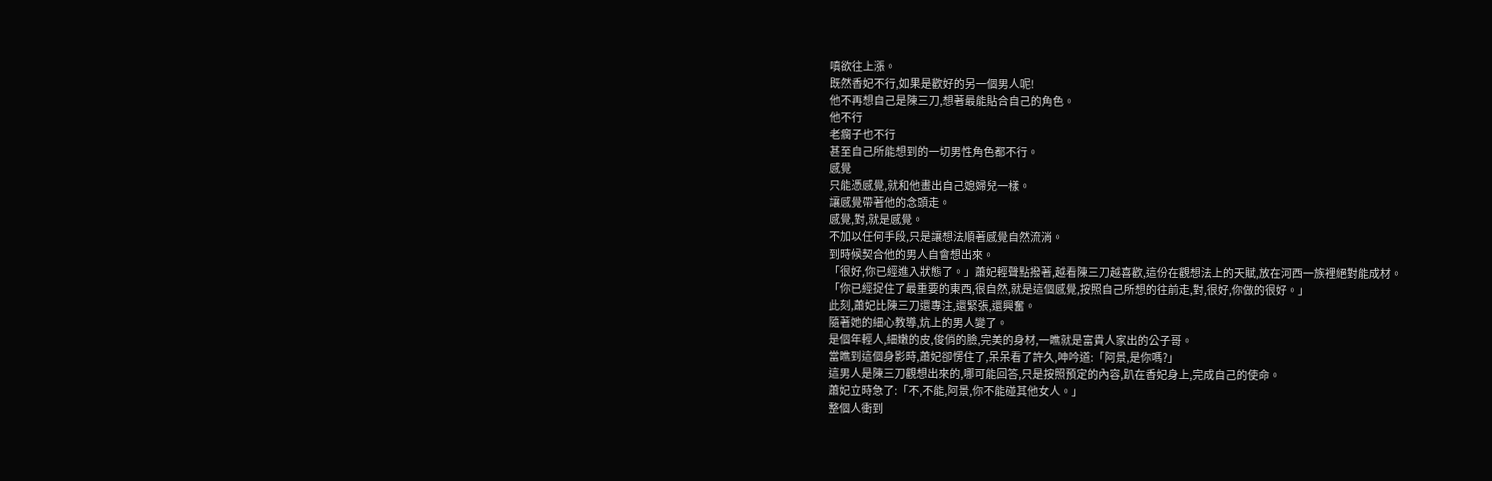嗔欲往上漲。
既然香妃不行,如果是歡好的另一個男人呢!
他不再想自己是陳三刀,想著最能貼合自己的角色。
他不行
老瘸子也不行
甚至自己所能想到的一切男性角色都不行。
感覺
只能憑感覺,就和他畫出自己媳婦兒一樣。
讓感覺帶著他的念頭走。
感覺,對,就是感覺。
不加以任何手段,只是讓想法順著感覺自然流淌。
到時候契合他的男人自會想出來。
「很好,你已經進入狀態了。」蕭妃輕聲點撥著,越看陳三刀越喜歡,這份在觀想法上的天賦,放在河西一族裡絕對能成材。
「你已經捉住了最重要的東西,很自然,就是這個感覺,按照自己所想的往前走,對,很好,你做的很好。」
此刻,蕭妃比陳三刀還專注,還緊張,還興奮。
隨著她的細心教導,炕上的男人變了。
是個年輕人,細嫩的皮,俊俏的臉,完美的身材,一瞧就是富貴人家出的公子哥。
當瞧到這個身影時,蕭妃卻愣住了,呆呆看了許久,呻吟道:「阿景,是你嗎?」
這男人是陳三刀觀想出來的,哪可能回答,只是按照預定的內容,趴在香妃身上,完成自己的使命。
蕭妃立時急了:「不,不能,阿景,你不能碰其他女人。」
整個人衝到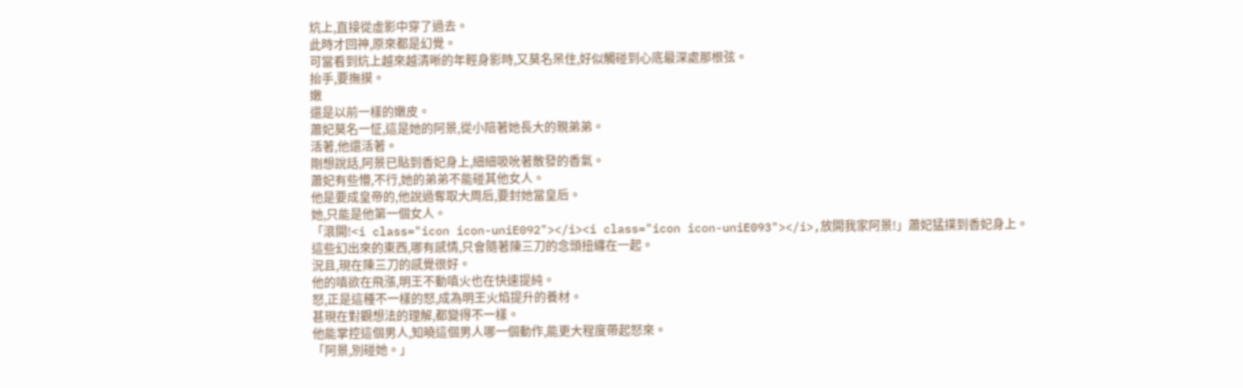炕上,直接從虛影中穿了過去。
此時才回神,原來都是幻覺。
可當看到炕上越來越清晰的年輕身影時,又莫名呆住,好似觸碰到心底最深處那根弦。
抬手,要撫摸。
嫩
還是以前一樣的嫩皮。
蕭妃莫名一怔,這是她的阿景,從小陪著她長大的親弟弟。
活著,他還活著。
剛想說話,阿景已貼到香妃身上,細細吸吮著散發的香氣。
蕭妃有些懵,不行,她的弟弟不能碰其他女人。
他是要成皇帝的,他說過奪取大周后,要封她當皇后。
她,只能是他第一個女人。
「滾開!<i class="icon icon-uniE092"></i><i class="icon icon-uniE093"></i>,放開我家阿景!」蕭妃猛撲到香妃身上。
這些幻出來的東西,哪有感情,只會隨著陳三刀的念頭扭纏在一起。
況且,現在陳三刀的感覺很好。
他的嗔欲在飛漲,明王不動嗔火也在快速提純。
怒,正是這種不一樣的怒,成為明王火焰提升的養材。
甚現在對觀想法的理解,都變得不一樣。
他能掌控這個男人,知曉這個男人哪一個動作,能更大程度帶起怒來。
「阿景,別碰她。」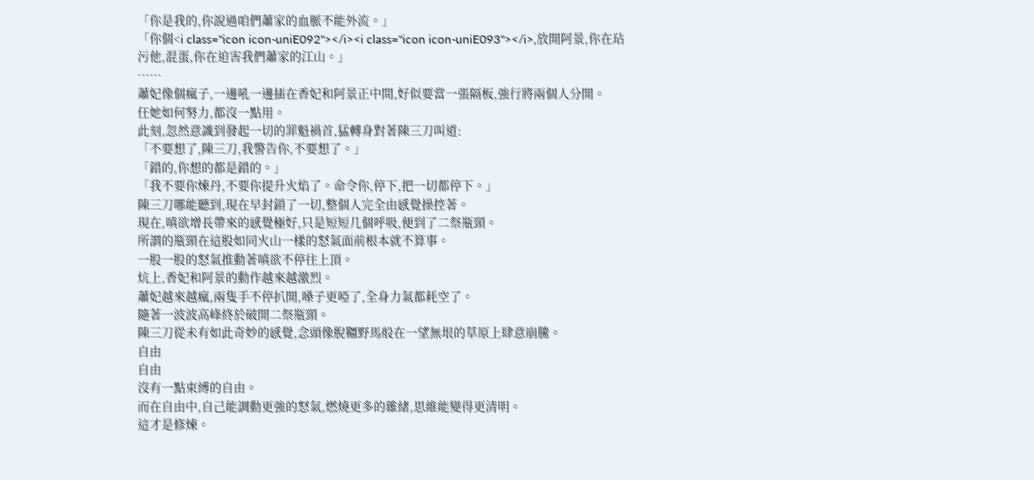「你是我的,你說過咱們蕭家的血脈不能外流。」
「你個<i class="icon icon-uniE092"></i><i class="icon icon-uniE093"></i>,放開阿景,你在玷污他,混蛋,你在迫害我們蕭家的江山。」
……
蕭妃像個瘋子,一邊吼一邊插在香妃和阿景正中間,好似要當一張隔板,強行將兩個人分開。
任她如何努力,都沒一點用。
此刻,忽然意識到發起一切的罪魁禍首,猛轉身對著陳三刀叫道:
「不要想了,陳三刀,我警告你,不要想了。」
「錯的,你想的都是錯的。」
「我不要你煉丹,不要你提升火焰了。命令你,停下,把一切都停下。」
陳三刀哪能聽到,現在早封鎖了一切,整個人完全由感覺操控著。
現在,嗔欲增長帶來的感覺極好,只是短短几個呼吸,便到了二祭瓶頸。
所謂的瓶頸在這股如同火山一樣的怒氣面前根本就不算事。
一股一股的怒氣推動著嗔欲不停往上頂。
炕上,香妃和阿景的動作越來越激烈。
蕭妃越來越瘋,兩隻手不停扒開,嗓子更啞了,全身力氣都耗空了。
隨著一波波高峰終於破開二祭瓶頸。
陳三刀從未有如此奇妙的感覺,念頭像脫韁野馬般在一望無垠的草原上肆意崩騰。
自由
自由
沒有一點束縛的自由。
而在自由中,自己能調動更強的怒氣,燃燒更多的雜緒,思維能變得更清明。
這才是修煉。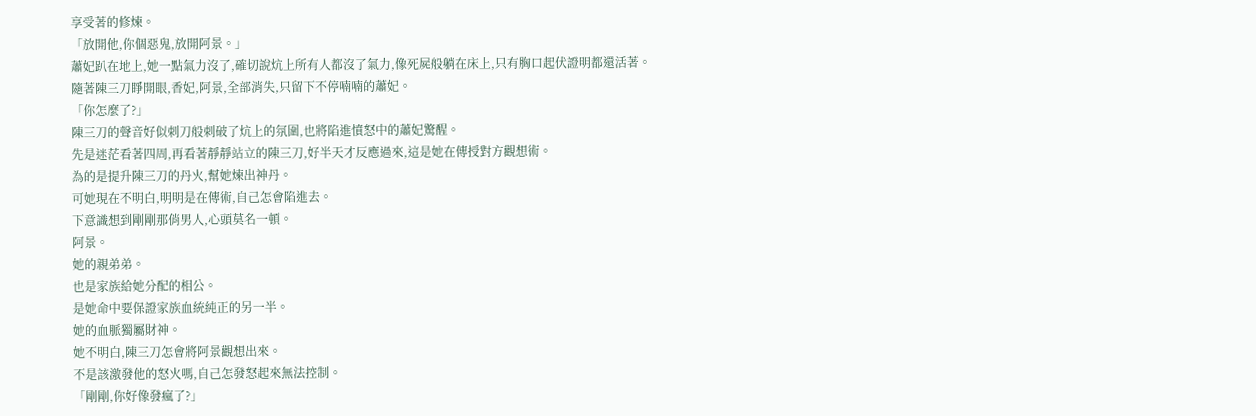享受著的修煉。
「放開他,你個惡鬼,放開阿景。」
蕭妃趴在地上,她一點氣力沒了,確切說炕上所有人都沒了氣力,像死屍般躺在床上,只有胸口起伏證明都還活著。
隨著陳三刀睜開眼,香妃,阿景,全部消失,只留下不停喃喃的蕭妃。
「你怎麼了?」
陳三刀的聲音好似刺刀般刺破了炕上的氛圍,也將陷進憤怒中的蕭妃驚醒。
先是迷茫看著四周,再看著靜靜站立的陳三刀,好半天才反應過來,這是她在傳授對方觀想術。
為的是提升陳三刀的丹火,幫她煉出神丹。
可她現在不明白,明明是在傳術,自己怎會陷進去。
下意識想到剛剛那俏男人,心頭莫名一頓。
阿景。
她的親弟弟。
也是家族給她分配的相公。
是她命中要保證家族血統純正的另一半。
她的血脈獨屬財神。
她不明白,陳三刀怎會將阿景觀想出來。
不是該激發他的怒火嗎,自己怎發怒起來無法控制。
「剛剛,你好像發瘋了?」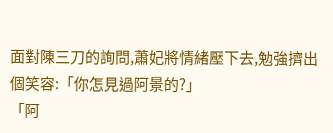面對陳三刀的詢問,蕭妃將情緒壓下去,勉強擠出個笑容:「你怎見過阿景的?」
「阿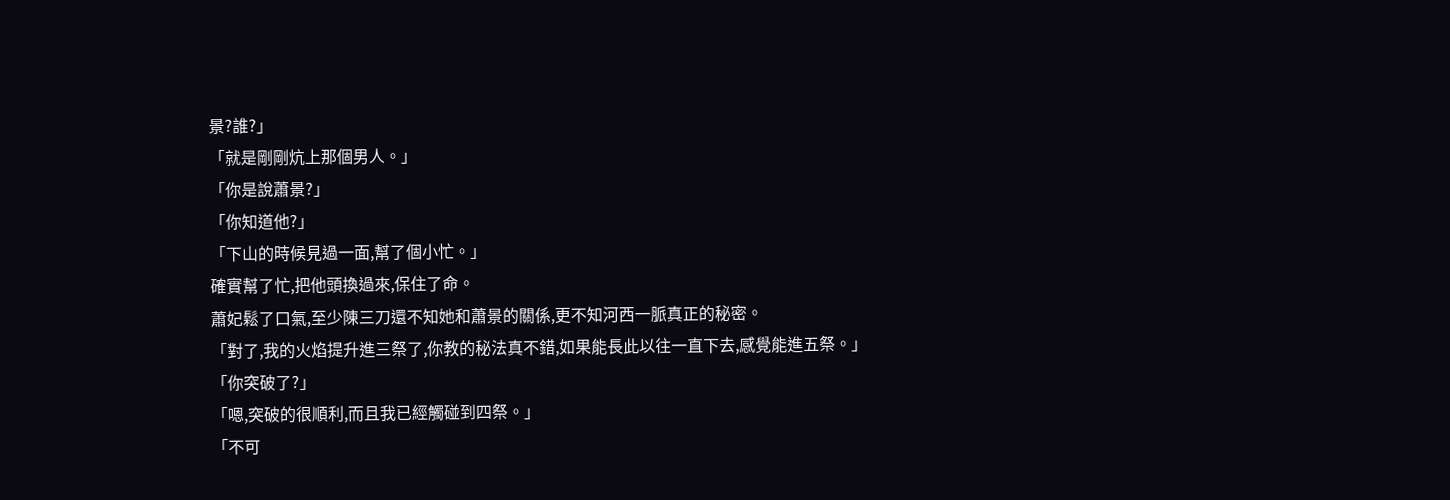景?誰?」
「就是剛剛炕上那個男人。」
「你是說蕭景?」
「你知道他?」
「下山的時候見過一面,幫了個小忙。」
確實幫了忙,把他頭換過來,保住了命。
蕭妃鬆了口氣,至少陳三刀還不知她和蕭景的關係,更不知河西一脈真正的秘密。
「對了,我的火焰提升進三祭了,你教的秘法真不錯,如果能長此以往一直下去,感覺能進五祭。」
「你突破了?」
「嗯,突破的很順利,而且我已經觸碰到四祭。」
「不可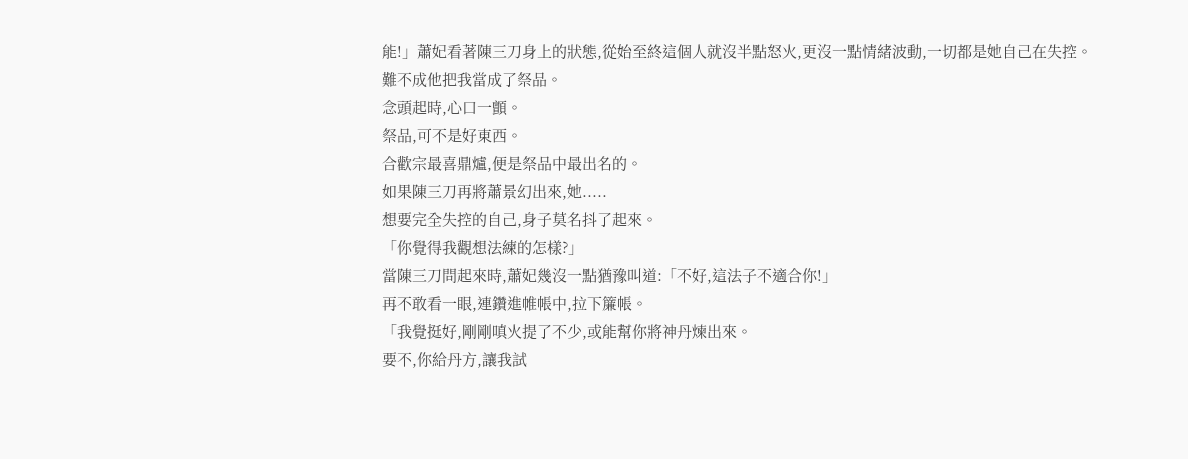能!」蕭妃看著陳三刀身上的狀態,從始至終這個人就沒半點怒火,更沒一點情緒波動,一切都是她自己在失控。
難不成他把我當成了祭品。
念頭起時,心口一顫。
祭品,可不是好東西。
合歡宗最喜鼎爐,便是祭品中最出名的。
如果陳三刀再將蕭景幻出來,她.....
想要完全失控的自己,身子莫名抖了起來。
「你覺得我觀想法練的怎樣?」
當陳三刀問起來時,蕭妃幾沒一點猶豫叫道:「不好,這法子不適合你!」
再不敢看一眼,連鑽進帷帳中,拉下簾帳。
「我覺挺好,剛剛嗔火提了不少,或能幫你將神丹煉出來。
要不,你給丹方,讓我試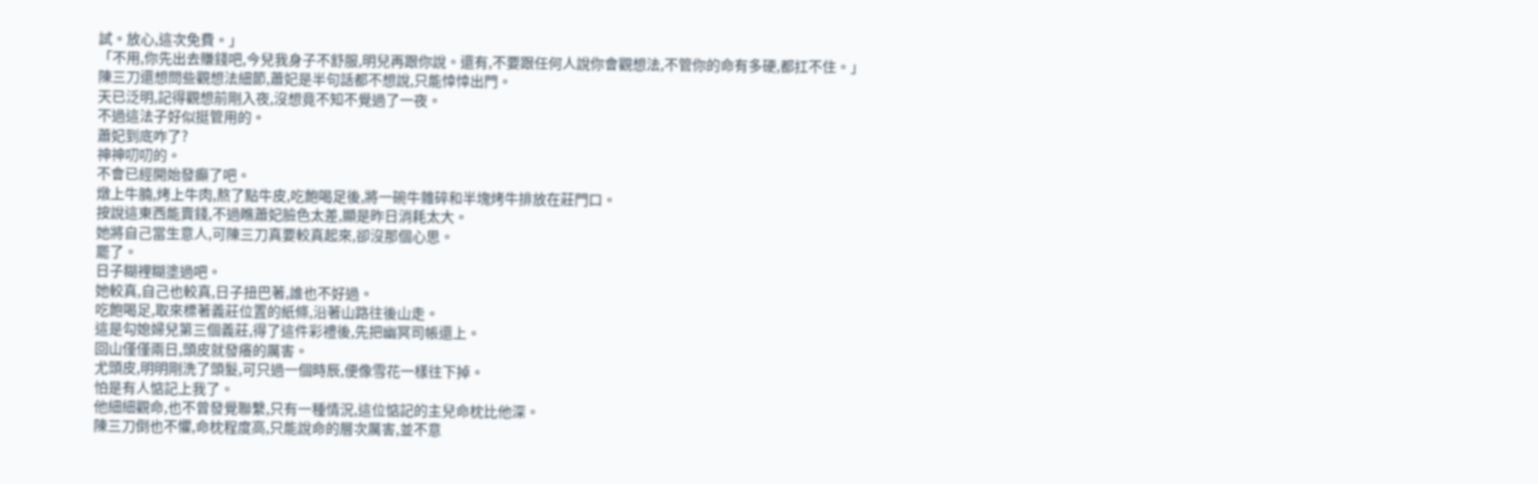試。放心,這次免費。」
「不用,你先出去賺錢吧,今兒我身子不舒服,明兒再跟你說。還有,不要跟任何人說你會觀想法,不管你的命有多硬,都扛不住。」
陳三刀還想問些觀想法細節,蕭妃是半句話都不想說,只能悻悻出門。
天已泛明,記得觀想前剛入夜,沒想竟不知不覺過了一夜。
不過這法子好似挺管用的。
蕭妃到底咋了?
神神叨叨的。
不會已經開始發癲了吧。
燉上牛腩,烤上牛肉,熬了點牛皮,吃飽喝足後,將一碗牛雜碎和半塊烤牛排放在莊門口。
按說這東西能賣錢,不過瞧蕭妃臉色太差,顯是昨日消耗太大。
她將自己當生意人,可陳三刀真要較真起來,卻沒那個心思。
罷了。
日子糊裡糊塗過吧。
她較真,自己也較真,日子扭巴著,誰也不好過。
吃飽喝足,取來標著義莊位置的紙條,沿著山路往後山走。
這是勾媳婦兒第三個義莊,得了這件彩禮後,先把幽冥司帳還上。
回山僅僅兩日,頭皮就發癢的厲害。
尤頭皮,明明剛洗了頭髮,可只過一個時辰,便像雪花一樣往下掉。
怕是有人惦記上我了。
他細細觀命,也不曾發覺聯繫,只有一種情況,這位惦記的主兒命枕比他深。
陳三刀倒也不懼,命枕程度高,只能說命的層次厲害,並不意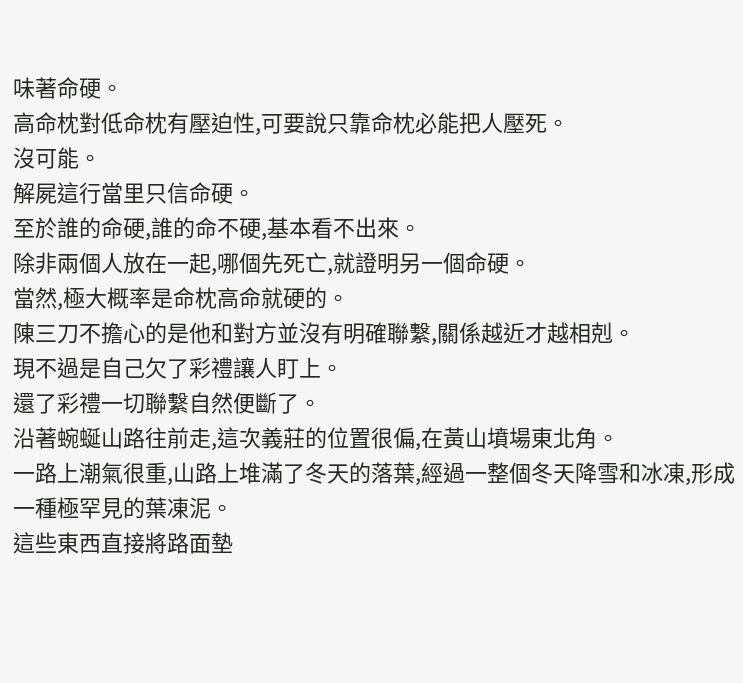味著命硬。
高命枕對低命枕有壓迫性,可要說只靠命枕必能把人壓死。
沒可能。
解屍這行當里只信命硬。
至於誰的命硬,誰的命不硬,基本看不出來。
除非兩個人放在一起,哪個先死亡,就證明另一個命硬。
當然,極大概率是命枕高命就硬的。
陳三刀不擔心的是他和對方並沒有明確聯繫,關係越近才越相剋。
現不過是自己欠了彩禮讓人盯上。
還了彩禮一切聯繫自然便斷了。
沿著蜿蜒山路往前走,這次義莊的位置很偏,在黃山墳場東北角。
一路上潮氣很重,山路上堆滿了冬天的落葉,經過一整個冬天降雪和冰凍,形成一種極罕見的葉凍泥。
這些東西直接將路面墊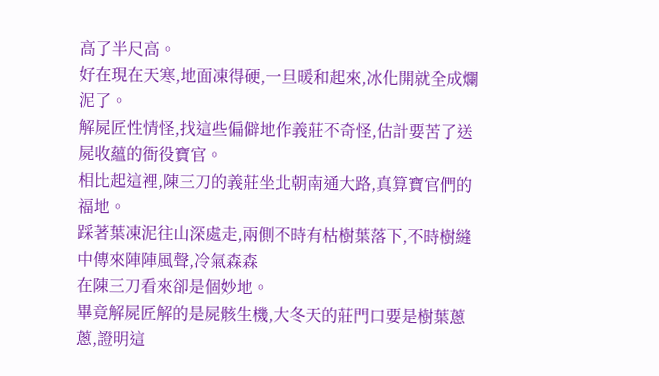高了半尺高。
好在現在天寒,地面凍得硬,一旦暖和起來,冰化開就全成爛泥了。
解屍匠性情怪,找這些偏僻地作義莊不奇怪,估計要苦了送屍收蘊的衙役寶官。
相比起這裡,陳三刀的義莊坐北朝南通大路,真算寶官們的福地。
踩著葉凍泥往山深處走,兩側不時有枯樹葉落下,不時樹縫中傳來陣陣風聲,冷氣森森
在陳三刀看來卻是個妙地。
畢竟解屍匠解的是屍骸生機,大冬天的莊門口要是樹葉蔥蔥,證明這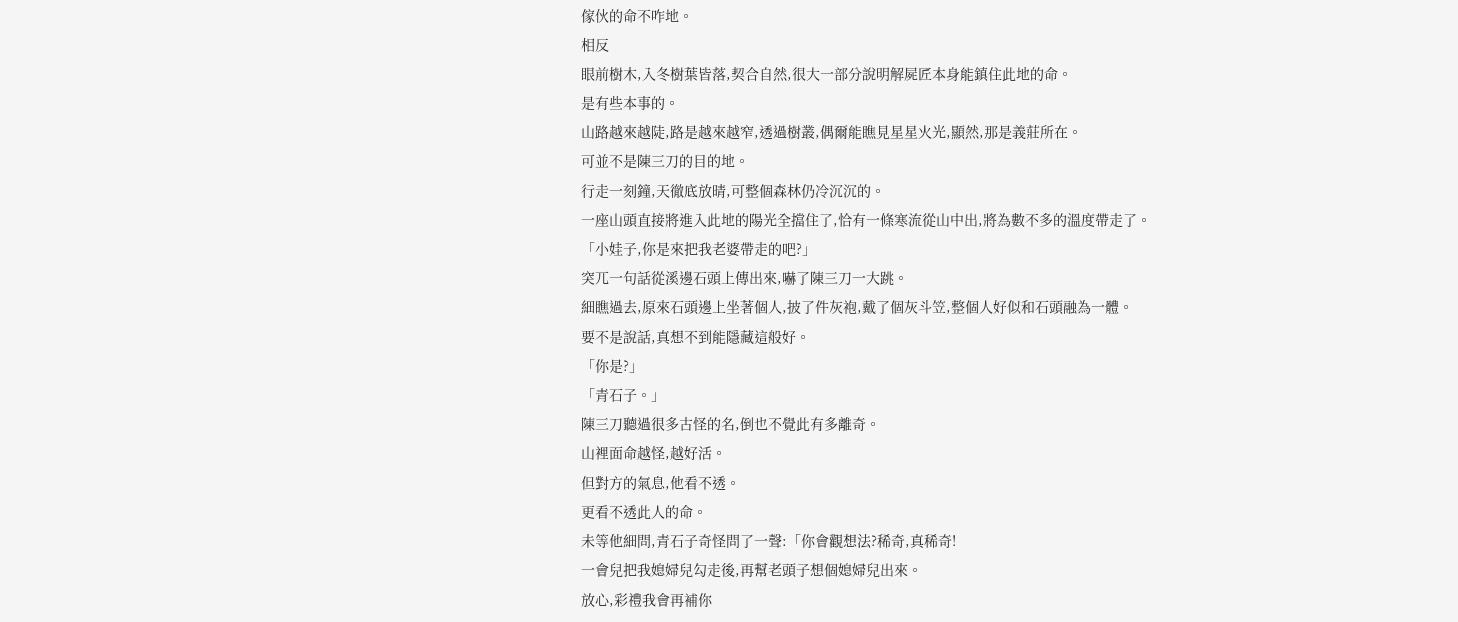傢伙的命不咋地。
相反
眼前樹木,入冬樹葉皆落,契合自然,很大一部分說明解屍匠本身能鎮住此地的命。
是有些本事的。
山路越來越陡,路是越來越窄,透過樹叢,偶爾能瞧見星星火光,顯然,那是義莊所在。
可並不是陳三刀的目的地。
行走一刻鐘,天徹底放晴,可整個森林仍冷沉沉的。
一座山頭直接將進入此地的陽光全擋住了,恰有一條寒流從山中出,將為數不多的溫度帶走了。
「小娃子,你是來把我老婆帶走的吧?」
突兀一句話從溪邊石頭上傳出來,嚇了陳三刀一大跳。
細瞧過去,原來石頭邊上坐著個人,披了件灰袍,戴了個灰斗笠,整個人好似和石頭融為一體。
要不是說話,真想不到能隱藏這般好。
「你是?」
「青石子。」
陳三刀聽過很多古怪的名,倒也不覺此有多離奇。
山裡面命越怪,越好活。
但對方的氣息,他看不透。
更看不透此人的命。
未等他細問,青石子奇怪問了一聲:「你會觀想法?稀奇,真稀奇!
一會兒把我媳婦兒勾走後,再幫老頭子想個媳婦兒出來。
放心,彩禮我會再補你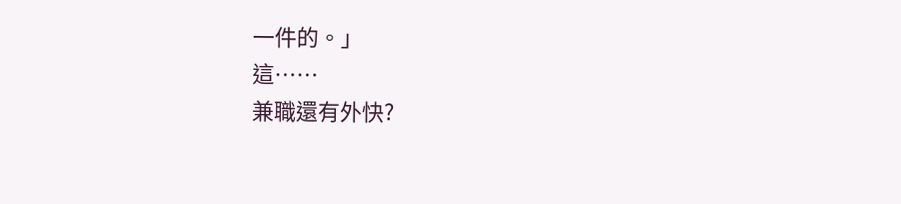一件的。」
這……
兼職還有外快?